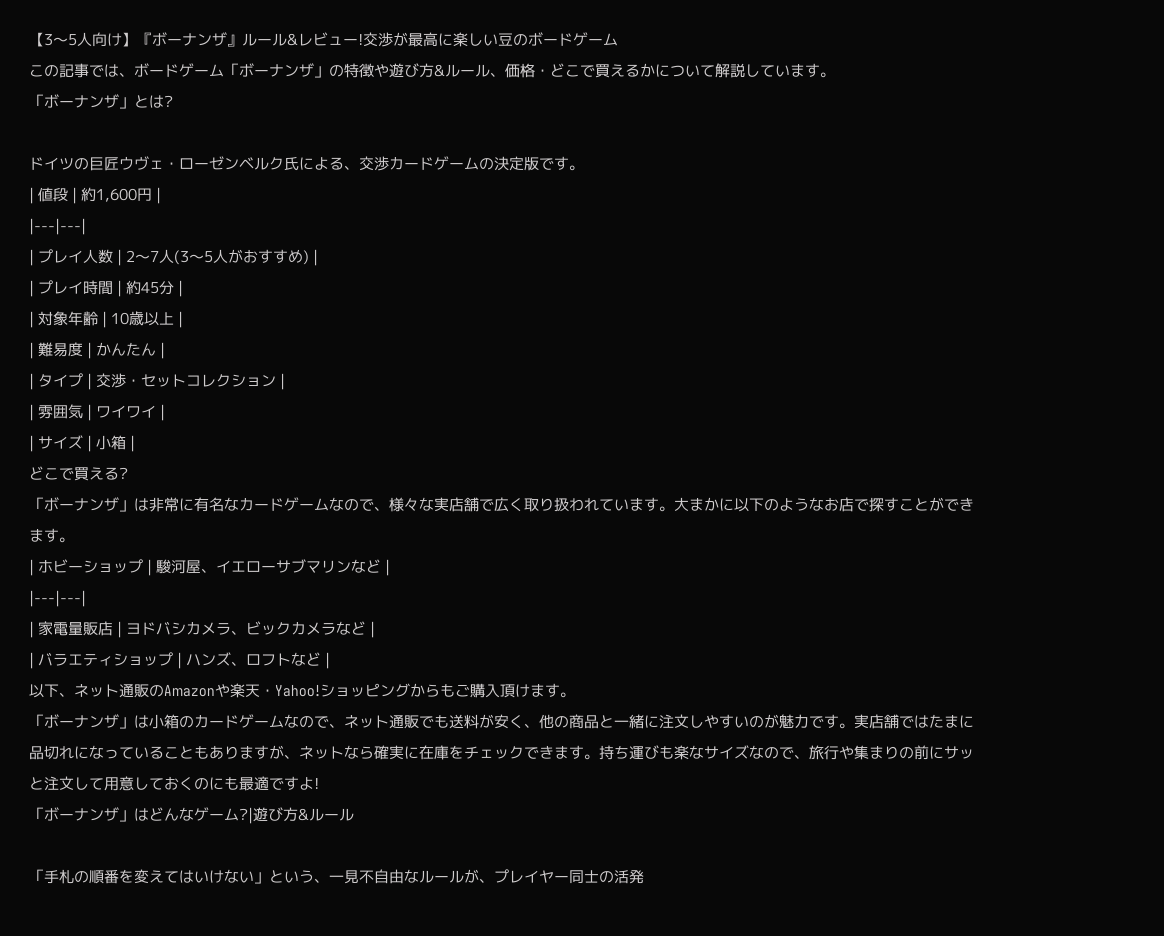【3〜5人向け】『ボーナンザ』ルール&レビュー!交渉が最高に楽しい豆のボードゲーム
この記事では、ボードゲーム「ボーナンザ」の特徴や遊び方&ルール、価格・どこで買えるかについて解説しています。
「ボーナンザ」とは?

ドイツの巨匠ウヴェ・ローゼンベルク氏による、交渉カードゲームの決定版です。
| 値段 | 約1,600円 |
|---|---|
| プレイ人数 | 2〜7人(3〜5人がおすすめ) |
| プレイ時間 | 約45分 |
| 対象年齢 | 10歳以上 |
| 難易度 | かんたん |
| タイプ | 交渉・セットコレクション |
| 雰囲気 | ワイワイ |
| サイズ | 小箱 |
どこで買える?
「ボーナンザ」は非常に有名なカードゲームなので、様々な実店舗で広く取り扱われています。大まかに以下のようなお店で探すことができます。
| ホビーショップ | 駿河屋、イエローサブマリンなど |
|---|---|
| 家電量販店 | ヨドバシカメラ、ビックカメラなど |
| バラエティショップ | ハンズ、ロフトなど |
以下、ネット通販のAmazonや楽天・Yahoo!ショッピングからもご購入頂けます。
「ボーナンザ」は小箱のカードゲームなので、ネット通販でも送料が安く、他の商品と一緒に注文しやすいのが魅力です。実店舗ではたまに品切れになっていることもありますが、ネットなら確実に在庫をチェックできます。持ち運びも楽なサイズなので、旅行や集まりの前にサッと注文して用意しておくのにも最適ですよ!
「ボーナンザ」はどんなゲーム?|遊び方&ルール

「手札の順番を変えてはいけない」という、一見不自由なルールが、プレイヤー同士の活発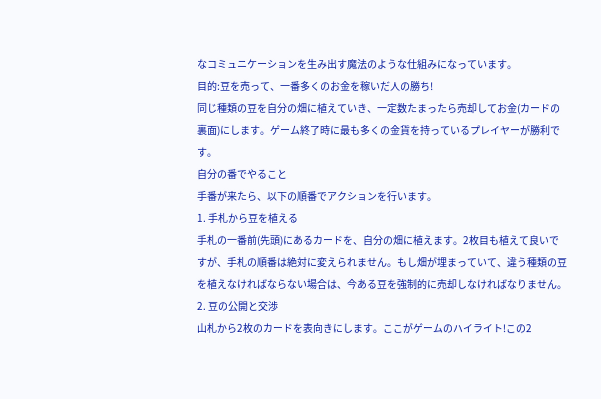なコミュニケーションを生み出す魔法のような仕組みになっています。
目的:豆を売って、一番多くのお金を稼いだ人の勝ち!
同じ種類の豆を自分の畑に植えていき、一定数たまったら売却してお金(カードの裏面)にします。ゲーム終了時に最も多くの金貨を持っているプレイヤーが勝利です。
自分の番でやること
手番が来たら、以下の順番でアクションを行います。
1. 手札から豆を植える
手札の一番前(先頭)にあるカードを、自分の畑に植えます。2枚目も植えて良いですが、手札の順番は絶対に変えられません。もし畑が埋まっていて、違う種類の豆を植えなければならない場合は、今ある豆を強制的に売却しなければなりません。
2. 豆の公開と交渉
山札から2枚のカードを表向きにします。ここがゲームのハイライト!この2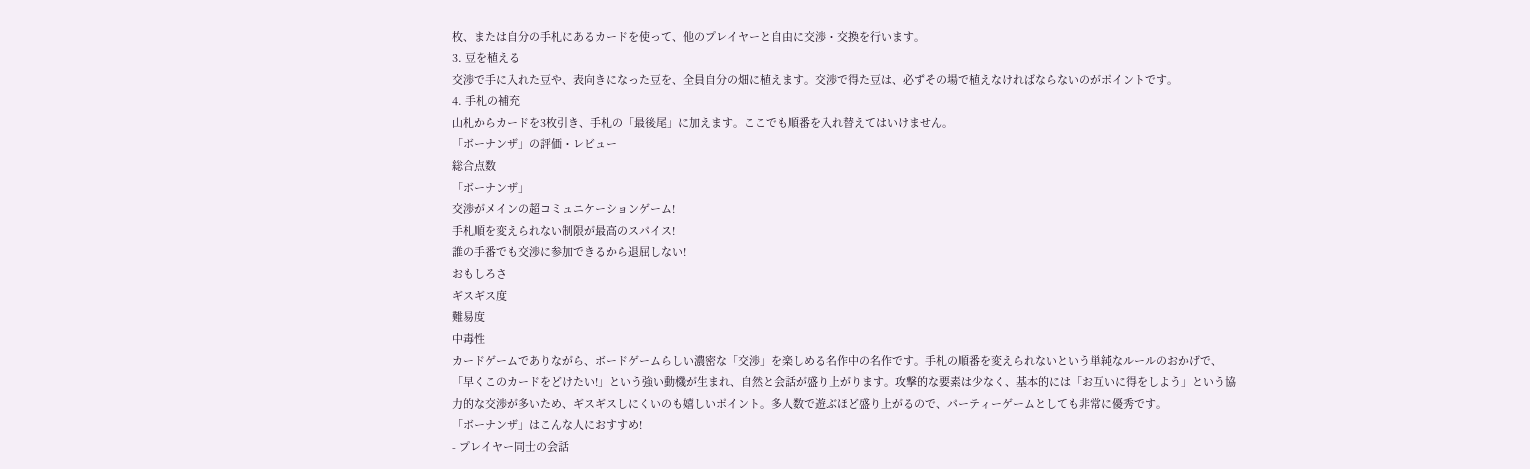枚、または自分の手札にあるカードを使って、他のプレイヤーと自由に交渉・交換を行います。
3. 豆を植える
交渉で手に入れた豆や、表向きになった豆を、全員自分の畑に植えます。交渉で得た豆は、必ずその場で植えなければならないのがポイントです。
4. 手札の補充
山札からカードを3枚引き、手札の「最後尾」に加えます。ここでも順番を入れ替えてはいけません。
「ボーナンザ」の評価・レビュー
総合点数
「ボーナンザ」
交渉がメインの超コミュニケーションゲーム!
手札順を変えられない制限が最高のスパイス!
誰の手番でも交渉に参加できるから退屈しない!
おもしろさ
ギスギス度
難易度
中毒性
カードゲームでありながら、ボードゲームらしい濃密な「交渉」を楽しめる名作中の名作です。手札の順番を変えられないという単純なルールのおかげで、「早くこのカードをどけたい!」という強い動機が生まれ、自然と会話が盛り上がります。攻撃的な要素は少なく、基本的には「お互いに得をしよう」という協力的な交渉が多いため、ギスギスしにくいのも嬉しいポイント。多人数で遊ぶほど盛り上がるので、パーティーゲームとしても非常に優秀です。
「ボーナンザ」はこんな人におすすめ!
- プレイヤー同士の会話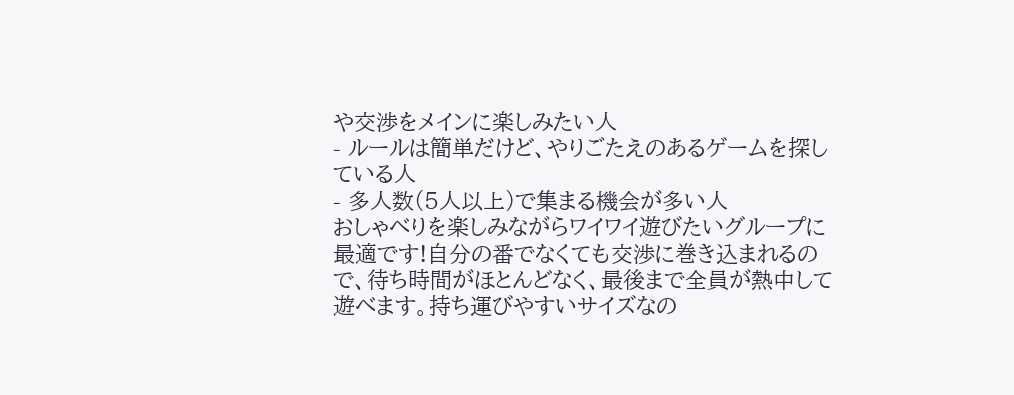や交渉をメインに楽しみたい人
- ルールは簡単だけど、やりごたえのあるゲームを探している人
- 多人数(5人以上)で集まる機会が多い人
おしゃべりを楽しみながらワイワイ遊びたいグループに最適です!自分の番でなくても交渉に巻き込まれるので、待ち時間がほとんどなく、最後まで全員が熱中して遊べます。持ち運びやすいサイズなの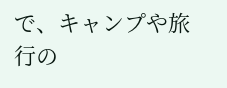で、キャンプや旅行の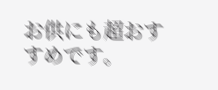お供にも超おすすめです。